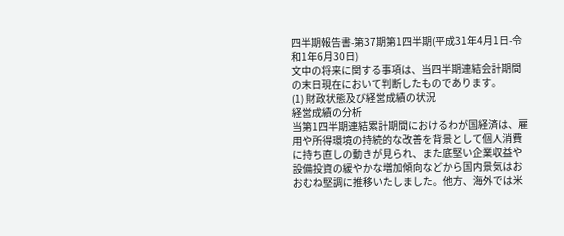四半期報告書-第37期第1四半期(平成31年4月1日-令和1年6月30日)
文中の将来に関する事項は、当四半期連結会計期間の末日現在において判断したものであります。
(1) 財政状態及び経営成績の状況
経営成績の分析
当第1四半期連結累計期間におけるわが国経済は、雇用や所得環境の持続的な改善を背景として個人消費に持ち直しの動きが見られ、また底堅い企業収益や設備投資の緩やかな増加傾向などから国内景気はおおむね堅調に推移いたしました。他方、海外では米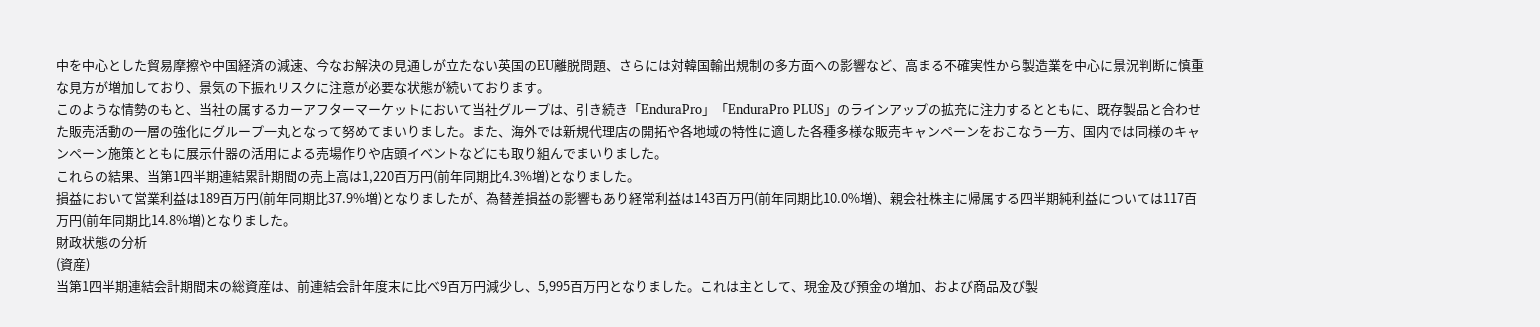中を中心とした貿易摩擦や中国経済の減速、今なお解決の見通しが立たない英国のEU離脱問題、さらには対韓国輸出規制の多方面への影響など、高まる不確実性から製造業を中心に景況判断に慎重な見方が増加しており、景気の下振れリスクに注意が必要な状態が続いております。
このような情勢のもと、当社の属するカーアフターマーケットにおいて当社グループは、引き続き「EnduraPro」「EnduraPro PLUS」のラインアップの拡充に注力するとともに、既存製品と合わせた販売活動の一層の強化にグループ一丸となって努めてまいりました。また、海外では新規代理店の開拓や各地域の特性に適した各種多様な販売キャンペーンをおこなう一方、国内では同様のキャンペーン施策とともに展示什器の活用による売場作りや店頭イベントなどにも取り組んでまいりました。
これらの結果、当第1四半期連結累計期間の売上高は1,220百万円(前年同期比4.3%増)となりました。
損益において営業利益は189百万円(前年同期比37.9%増)となりましたが、為替差損益の影響もあり経常利益は143百万円(前年同期比10.0%増)、親会社株主に帰属する四半期純利益については117百万円(前年同期比14.8%増)となりました。
財政状態の分析
(資産)
当第1四半期連結会計期間末の総資産は、前連結会計年度末に比べ9百万円減少し、5,995百万円となりました。これは主として、現金及び預金の増加、および商品及び製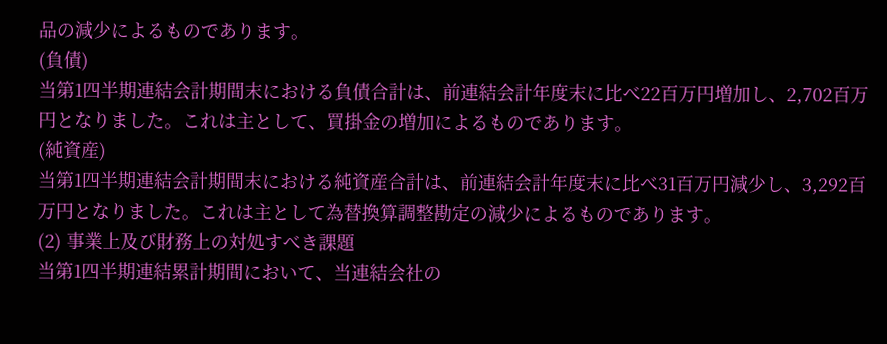品の減少によるものであります。
(負債)
当第1四半期連結会計期間末における負債合計は、前連結会計年度末に比べ22百万円増加し、2,702百万円となりました。これは主として、買掛金の増加によるものであります。
(純資産)
当第1四半期連結会計期間末における純資産合計は、前連結会計年度末に比べ31百万円減少し、3,292百万円となりました。これは主として為替換算調整勘定の減少によるものであります。
(2) 事業上及び財務上の対処すべき課題
当第1四半期連結累計期間において、当連結会社の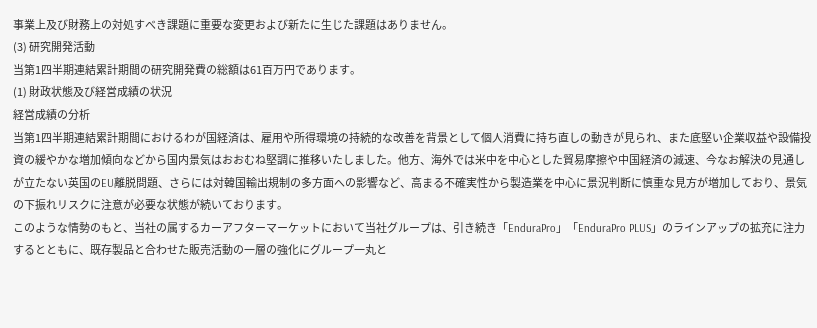事業上及び財務上の対処すべき課題に重要な変更および新たに生じた課題はありません。
(3) 研究開発活動
当第1四半期連結累計期間の研究開発費の総額は61百万円であります。
(1) 財政状態及び経営成績の状況
経営成績の分析
当第1四半期連結累計期間におけるわが国経済は、雇用や所得環境の持続的な改善を背景として個人消費に持ち直しの動きが見られ、また底堅い企業収益や設備投資の緩やかな増加傾向などから国内景気はおおむね堅調に推移いたしました。他方、海外では米中を中心とした貿易摩擦や中国経済の減速、今なお解決の見通しが立たない英国のEU離脱問題、さらには対韓国輸出規制の多方面への影響など、高まる不確実性から製造業を中心に景況判断に慎重な見方が増加しており、景気の下振れリスクに注意が必要な状態が続いております。
このような情勢のもと、当社の属するカーアフターマーケットにおいて当社グループは、引き続き「EnduraPro」「EnduraPro PLUS」のラインアップの拡充に注力するとともに、既存製品と合わせた販売活動の一層の強化にグループ一丸と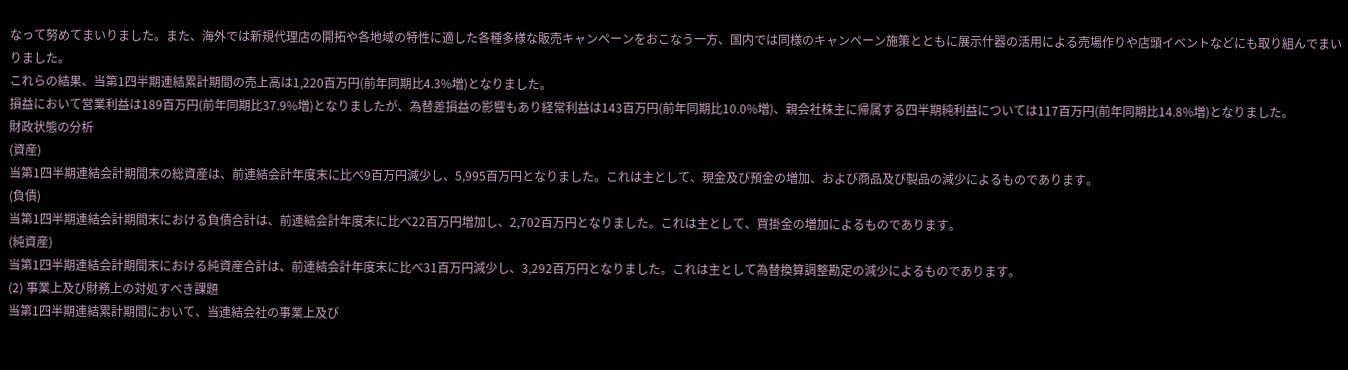なって努めてまいりました。また、海外では新規代理店の開拓や各地域の特性に適した各種多様な販売キャンペーンをおこなう一方、国内では同様のキャンペーン施策とともに展示什器の活用による売場作りや店頭イベントなどにも取り組んでまいりました。
これらの結果、当第1四半期連結累計期間の売上高は1,220百万円(前年同期比4.3%増)となりました。
損益において営業利益は189百万円(前年同期比37.9%増)となりましたが、為替差損益の影響もあり経常利益は143百万円(前年同期比10.0%増)、親会社株主に帰属する四半期純利益については117百万円(前年同期比14.8%増)となりました。
財政状態の分析
(資産)
当第1四半期連結会計期間末の総資産は、前連結会計年度末に比べ9百万円減少し、5,995百万円となりました。これは主として、現金及び預金の増加、および商品及び製品の減少によるものであります。
(負債)
当第1四半期連結会計期間末における負債合計は、前連結会計年度末に比べ22百万円増加し、2,702百万円となりました。これは主として、買掛金の増加によるものであります。
(純資産)
当第1四半期連結会計期間末における純資産合計は、前連結会計年度末に比べ31百万円減少し、3,292百万円となりました。これは主として為替換算調整勘定の減少によるものであります。
(2) 事業上及び財務上の対処すべき課題
当第1四半期連結累計期間において、当連結会社の事業上及び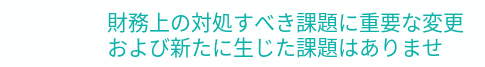財務上の対処すべき課題に重要な変更および新たに生じた課題はありませ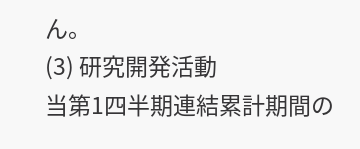ん。
(3) 研究開発活動
当第1四半期連結累計期間の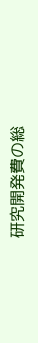研究開発費の総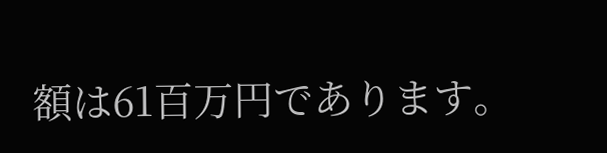額は61百万円であります。